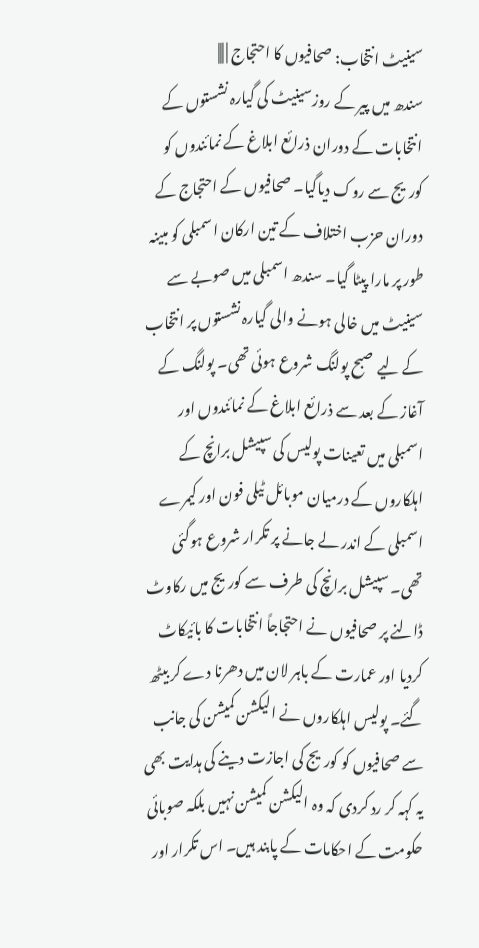سینیٹ انتخاب: صحافیوں کا احتجاج | |||
سندھ میں پیر کے روزسینیٹ کی گیارہ نشستوں کے انتخابات کے دوران ذرائع ابلاغ کے نمائندوں کو کوریج سے روک دیاگیا۔ صحافیوں کے احتجاج کے دوران حزب اختلاف کے تین ارکان اسمبلی کو مبینہ طور پر مارا پیٹا گیا۔ سندھ اسمبلی میں صوبے سے سینیٹ میں خالی ہونے والی گیارہ نشستوں پر انتخاب کے لیے صبح پولنگ شروع ہوئی تھی۔ پولنگ کے آغاز کے بعد سے ذرائع ابلاغ کے نمائندوں اور اسمبلی میں تعینات پولیس کی سپیشل برانچ کے اہلکاروں کے درمیان موبائل ٹیلی فون اور کیمرے اسمبلی کے اندر لے جانے پر تکرار شروع ہوگئی تھی۔ سپیشل برانچ کی طرف سے کوریج میں رکاوٹ ڈالنے پر صحافیوں نے احتجاجاً انتخابات کا بائیکاٹ کردیا اور عمارت کے باہر لان میں دھرنا دے کر بیٹھ گئے۔ پولیس اہلکاروں نے الیکشن کمیشن کی جانب سے صحافیوں کو کوریج کی اجازت دینے کی ہدایت بھی یہ کہہ کر رد کردی کہ وہ الیکشن کمیشن نہیں بلکہ صوبائی حکومت کے احکامات کے پابند ہیں۔ اس تکرار اور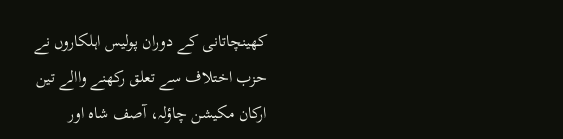کھینچاتانی کے دوران پولیس اہلکاروں نے حزب اختلاف سے تعلق رکھنے واالے تین ارکان مکیشن چاؤلہ، آصف شاہ اور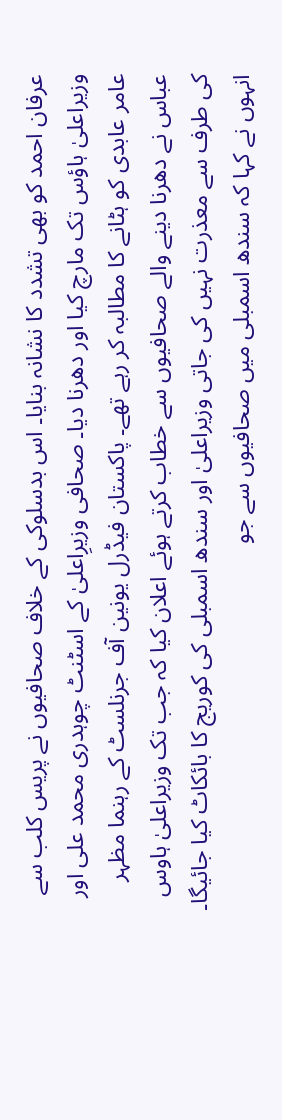عرفان احمد کو بھی تشدد کا نشانہ بنایا۔ اس بدسلوکی کے خلاف صحافیوں نے پریس کلب سے وزیراعلیٰ ہاؤس تک مارچ کیا اور دھرنا دیا۔ صحافی وزیرِاعلیٰ کے اسٹنٹ چوہدری محمد علی اور عامر عابدی کو ہٹانے کا مطالبہ کر رہے تھے۔ پاکستان فیڈرل یونین آف جرنلسٹ کے رہنما مظہر عباس نے دھرنا دینے والے صحافیوں سے خطاب کرتے ہوئے اعلان کیا کہ جب تک وزیراعلیٰ ہاوس کی طرف سے معذرت نہیں کی جاتی وزیراعلیٰ اور سندھ اسمبلی کی کوریج کا بائکاٹ کیا جائیگا۔ انہوں نے کہا کہ سندھ اسمبلی میں صحافیوں سے جو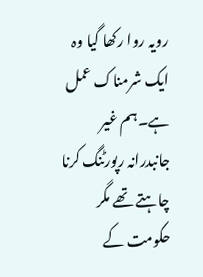رویہ روا رکھا گیا وہ ایک شرمناک عمل ہے۔ہم غیر جانبدرانہ رپورٹنگ کرنا چاہتے تھے مگر حکومت کے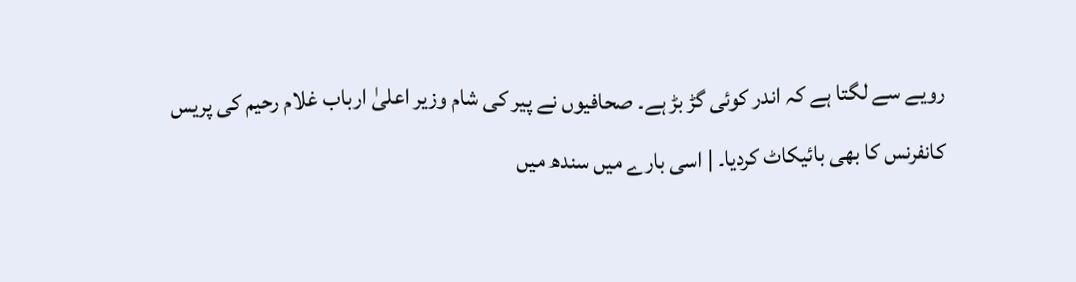رویے سے لگتا ہے کہ اندر کوئی گڑ بڑ ہے۔ صحافیوں نے پیر کی شام وزیر اعلیٰ ارباب غلام رحیم کی پریس کانفرنس کا بھی بائیکاٹ کردیا۔ | اسی بارے میں سندھ میں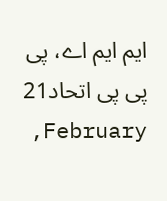ایم ایم اے، پی پی پی اتحاد21 February,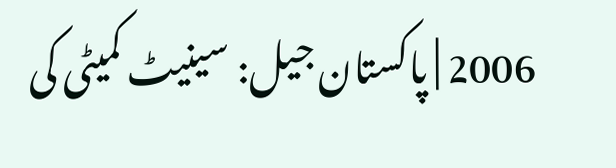2006 | پاکستان جیل: سینیٹ کمیٹی کی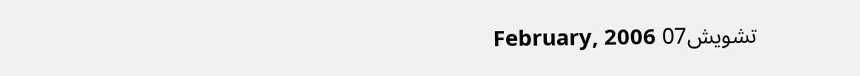تشویش07 February, 2006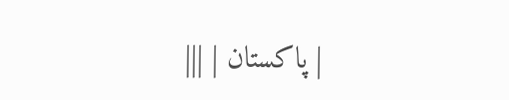| پاکستان | |||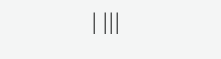| |||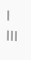| |||